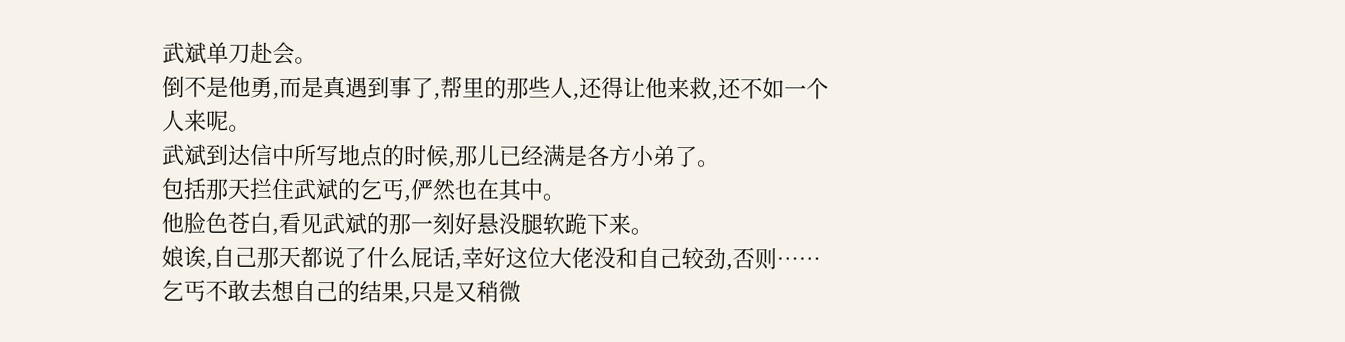武斌单刀赴会。
倒不是他勇,而是真遇到事了,帮里的那些人,还得让他来救,还不如一个人来呢。
武斌到达信中所写地点的时候,那儿已经满是各方小弟了。
包括那天拦住武斌的乞丐,俨然也在其中。
他脸色苍白,看见武斌的那一刻好悬没腿软跪下来。
娘诶,自己那天都说了什么屁话,幸好这位大佬没和自己较劲,否则……
乞丐不敢去想自己的结果,只是又稍微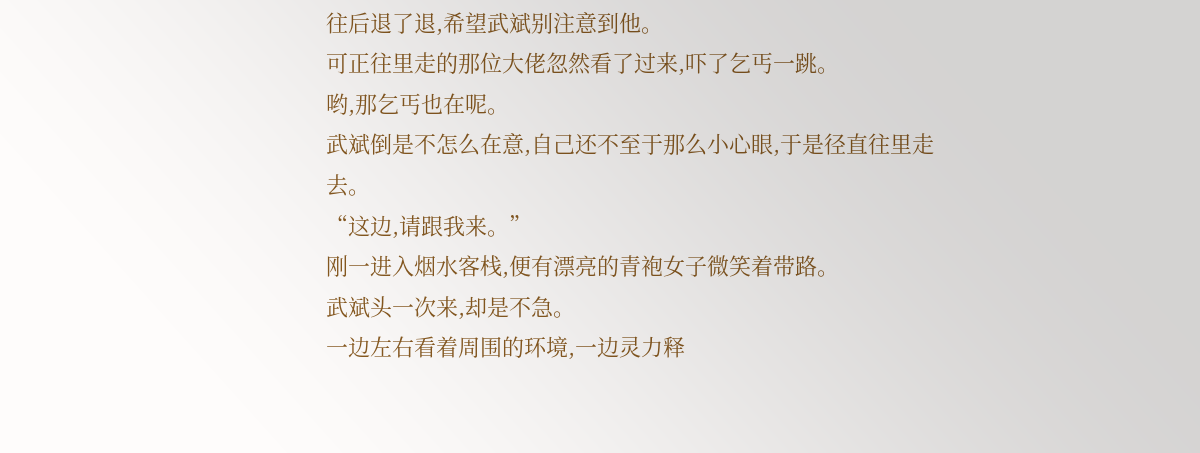往后退了退,希望武斌别注意到他。
可正往里走的那位大佬忽然看了过来,吓了乞丐一跳。
哟,那乞丐也在呢。
武斌倒是不怎么在意,自己还不至于那么小心眼,于是径直往里走去。
“这边,请跟我来。”
刚一进入烟水客栈,便有漂亮的青袍女子微笑着带路。
武斌头一次来,却是不急。
一边左右看着周围的环境,一边灵力释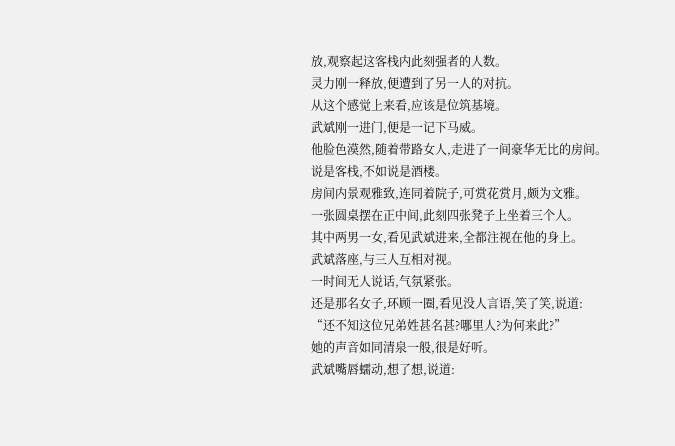放,观察起这客栈内此刻强者的人数。
灵力刚一释放,便遭到了另一人的对抗。
从这个感觉上来看,应该是位筑基境。
武斌刚一进门,便是一记下马威。
他脸色漠然,随着带路女人,走进了一间豪华无比的房间。
说是客栈,不如说是酒楼。
房间内景观雅致,连同着院子,可赏花赏月,颇为文雅。
一张圆桌摆在正中间,此刻四张凳子上坐着三个人。
其中两男一女,看见武斌进来,全都注视在他的身上。
武斌落座,与三人互相对视。
一时间无人说话,气氛紧张。
还是那名女子,环顾一圈,看见没人言语,笑了笑,说道:
“还不知这位兄弟姓甚名甚?哪里人?为何来此?”
她的声音如同清泉一般,很是好听。
武斌嘴唇蠕动,想了想,说道: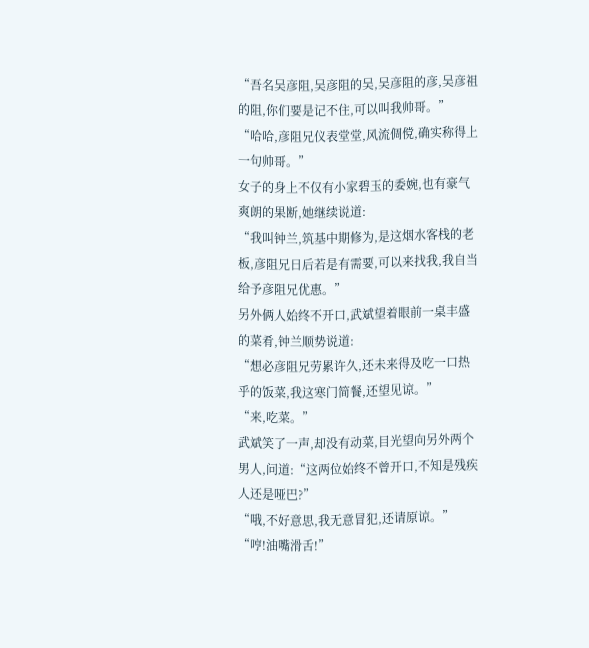“吾名吴彦阻,吴彦阻的吴,吴彦阻的彦,吴彦祖的阻,你们要是记不住,可以叫我帅哥。”
“哈哈,彦阻兄仪表堂堂,风流倜傥,确实称得上一句帅哥。”
女子的身上不仅有小家碧玉的委婉,也有豪气爽朗的果断,她继续说道:
“我叫钟兰,筑基中期修为,是这烟水客栈的老板,彦阻兄日后若是有需要,可以来找我,我自当给予彦阻兄优惠。”
另外俩人始终不开口,武斌望着眼前一桌丰盛的菜肴,钟兰顺势说道:
“想必彦阻兄劳累许久,还未来得及吃一口热乎的饭菜,我这寒门简餐,还望见谅。”
“来,吃菜。”
武斌笑了一声,却没有动菜,目光望向另外两个男人,问道:“这两位始终不曾开口,不知是残疾人还是哑巴?”
“哦,不好意思,我无意冒犯,还请原谅。”
“哼!油嘴滑舌!”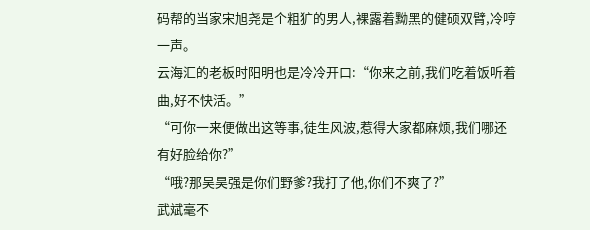码帮的当家宋旭尧是个粗犷的男人,裸露着黝黑的健硕双臂,冷哼一声。
云海汇的老板时阳明也是冷冷开口:“你来之前,我们吃着饭听着曲,好不快活。”
“可你一来便做出这等事,徒生风波,惹得大家都麻烦,我们哪还有好脸给你?”
“哦?那吴昊强是你们野爹?我打了他,你们不爽了?”
武斌毫不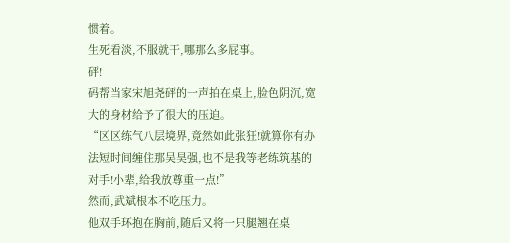惯着。
生死看淡,不服就干,哪那么多屁事。
砰!
码帮当家宋旭尧砰的一声拍在桌上,脸色阴沉,宽大的身材给予了很大的压迫。
“区区练气八层境界,竟然如此张狂!就算你有办法短时间缠住那吴昊强,也不是我等老练筑基的对手!小辈,给我放尊重一点!”
然而,武斌根本不吃压力。
他双手环抱在胸前,随后又将一只腿翘在桌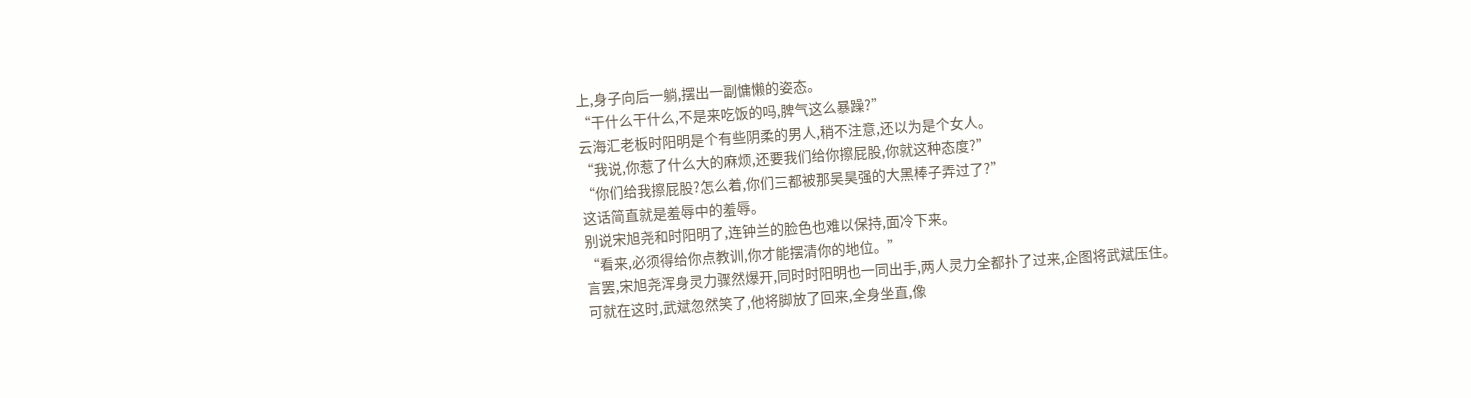上,身子向后一躺,摆出一副慵懒的姿态。
“干什么干什么,不是来吃饭的吗,脾气这么暴躁?”
云海汇老板时阳明是个有些阴柔的男人,稍不注意,还以为是个女人。
“我说,你惹了什么大的麻烦,还要我们给你擦屁股,你就这种态度?”
“你们给我擦屁股?怎么着,你们三都被那吴昊强的大黑棒子弄过了?”
这话简直就是羞辱中的羞辱。
别说宋旭尧和时阳明了,连钟兰的脸色也难以保持,面冷下来。
“看来,必须得给你点教训,你才能摆清你的地位。”
言罢,宋旭尧浑身灵力骤然爆开,同时时阳明也一同出手,两人灵力全都扑了过来,企图将武斌压住。
可就在这时,武斌忽然笑了,他将脚放了回来,全身坐直,像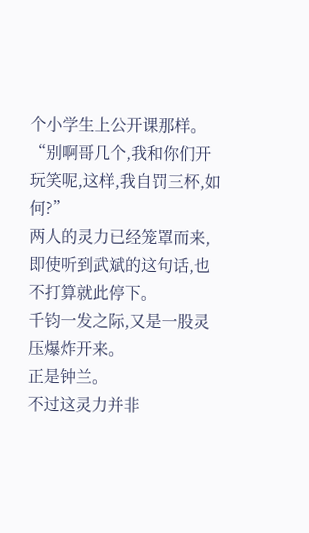个小学生上公开课那样。
“别啊哥几个,我和你们开玩笑呢,这样,我自罚三杯,如何?”
两人的灵力已经笼罩而来,即使听到武斌的这句话,也不打算就此停下。
千钧一发之际,又是一股灵压爆炸开来。
正是钟兰。
不过这灵力并非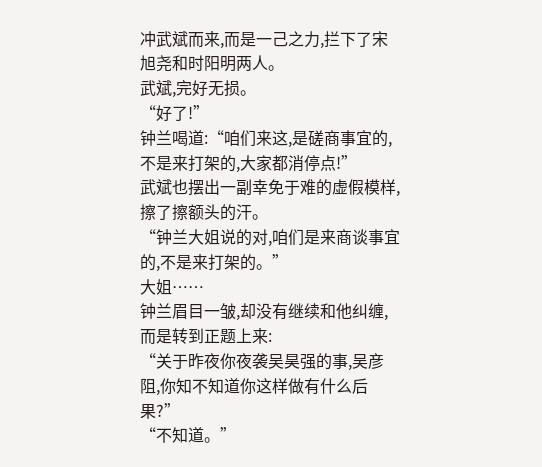冲武斌而来,而是一己之力,拦下了宋旭尧和时阳明两人。
武斌,完好无损。
“好了!”
钟兰喝道:“咱们来这,是磋商事宜的,不是来打架的,大家都消停点!”
武斌也摆出一副幸免于难的虚假模样,擦了擦额头的汗。
“钟兰大姐说的对,咱们是来商谈事宜的,不是来打架的。”
大姐……
钟兰眉目一皱,却没有继续和他纠缠,而是转到正题上来:
“关于昨夜你夜袭吴昊强的事,吴彦阻,你知不知道你这样做有什么后果?”
“不知道。”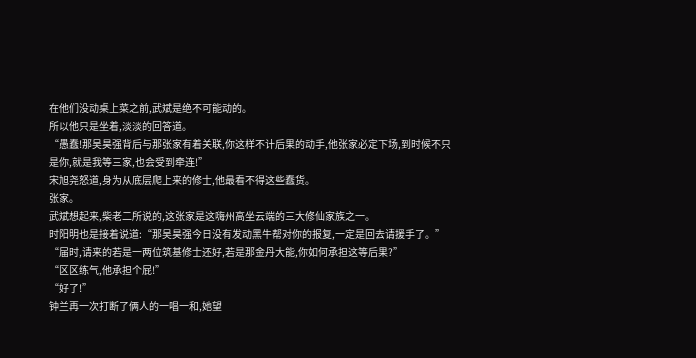在他们没动桌上菜之前,武斌是绝不可能动的。
所以他只是坐着,淡淡的回答道。
“愚蠢!那吴昊强背后与那张家有着关联,你这样不计后果的动手,他张家必定下场,到时候不只是你,就是我等三家,也会受到牵连!”
宋旭尧怒道,身为从底层爬上来的修士,他最看不得这些蠢货。
张家。
武斌想起来,柴老二所说的,这张家是这嗨州高坐云端的三大修仙家族之一。
时阳明也是接着说道:“那吴昊强今日没有发动黑牛帮对你的报复,一定是回去请援手了。”
“届时,请来的若是一两位筑基修士还好,若是那金丹大能,你如何承担这等后果?”
“区区练气,他承担个屁!”
“好了!”
钟兰再一次打断了俩人的一唱一和,她望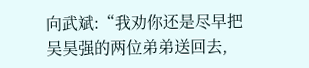向武斌:“我劝你还是尽早把吴昊强的两位弟弟送回去,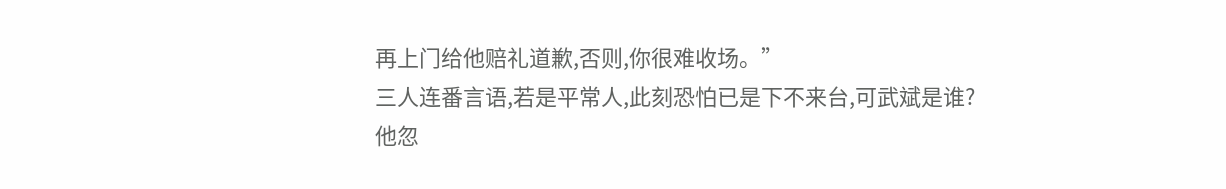再上门给他赔礼道歉,否则,你很难收场。”
三人连番言语,若是平常人,此刻恐怕已是下不来台,可武斌是谁?
他忽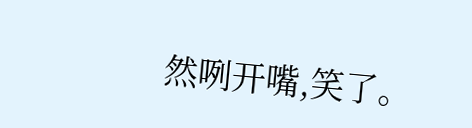然咧开嘴,笑了。